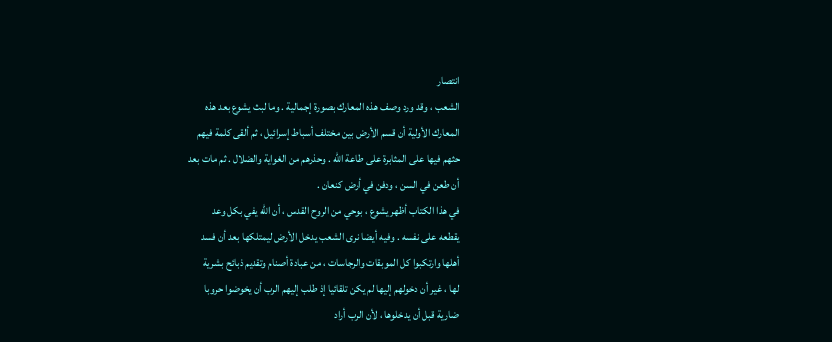انتصار
الشعب ، وقد ورد وصف هذه المعارك بصورة إجمالية . وما لبث يشوع بعد هذه
المعارك الأولية أن قسم الأرض بين مختلف أسباط إسرائيل ، ثم ألقى كلمة فيهم
حثهم فيها على المثابرة على طاعة الله . وحذرهم من الغواية والضلال . ثم مات بعد
أن طعن في السن ، ودفن في أرض كنعان .
في هذا الكتاب أظهر يشوع ، بوحي من الروح القدس ، أن الله يفي بكل وعد
يقطعه على نفسه . وفيه أيضا نرى الشعب يدخل الأرض ليمتلكها بعد أن فسد
أهلها وارتكبوا كل الموبقات والرجاسات ، من عبادة أصنام وتقديم ذبائح بشرية
لها ، غير أن دخولهم إليها لم يكن تلقائيا إذ طلب إليهم الرب أن يخوضوا حروبا
ضارية قبل أن يدخلوها ، لأن الرب أراد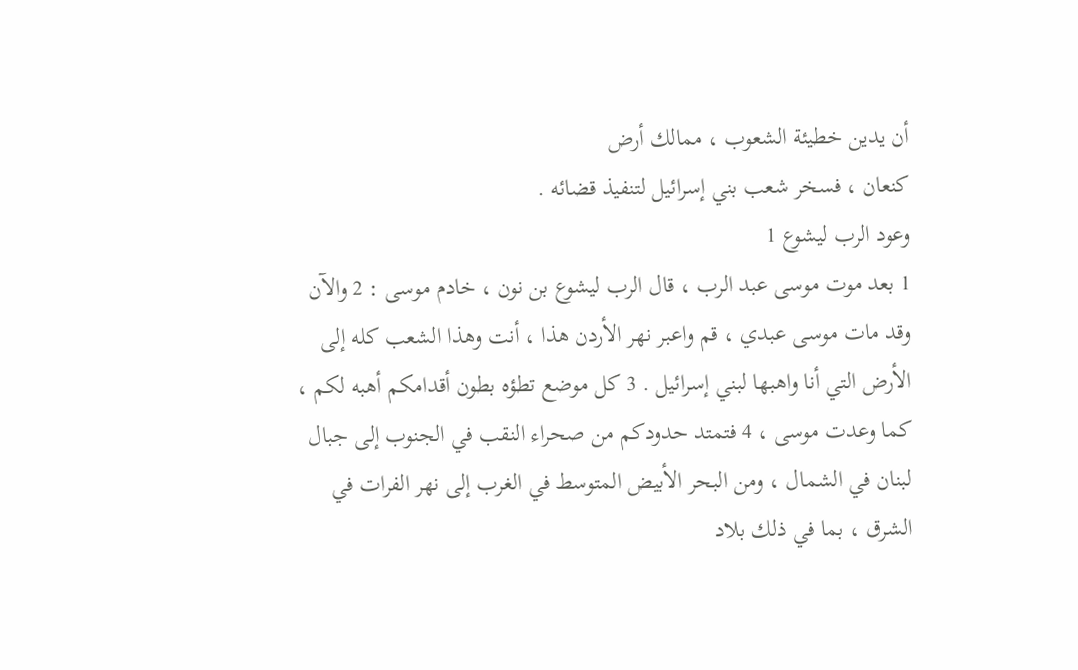أن يدين خطيئة الشعوب ، ممالك أرض
كنعان ، فسخر شعب بني إسرائيل لتنفيذ قضائه .
وعود الرب ليشوع 1
1 بعد موت موسى عبد الرب ، قال الرب ليشوع بن نون ، خادم موسى : 2 والآن
وقد مات موسى عبدي ، قم واعبر نهر الأردن هذا ، أنت وهذا الشعب كله إلى
الأرض التي أنا واهبها لبني إسرائيل . 3 كل موضع تطؤه بطون أقدامكم أهبه لكم ،
كما وعدت موسى ، 4 فتمتد حدودكم من صحراء النقب في الجنوب إلى جبال
لبنان في الشمال ، ومن البحر الأبيض المتوسط في الغرب إلى نهر الفرات في
الشرق ، بما في ذلك بلاد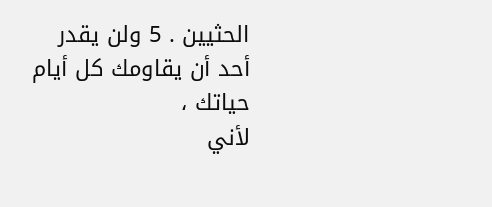الحثيين . 5 ولن يقدر أحد أن يقاومك كل أيام حياتك ،
لأني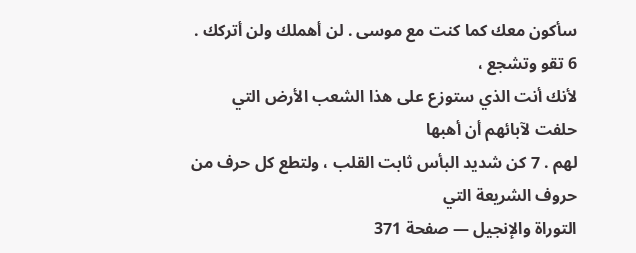سأكون معك كما كنت مع موسى . لن أهملك ولن أتركك . 6 تقو وتشجع ،
لأنك أنت الذي ستوزع على هذا الشعب الأرض التي حلفت لآبائهم أن أهبها
لهم . 7 كن شديد البأس ثابت القلب ، ولتطع كل حرف من حروف الشريعة التي
التوراة والإنجيل — صفحة 371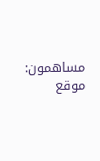مساهمون: موقع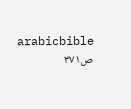arabicbible
ص٣٧١